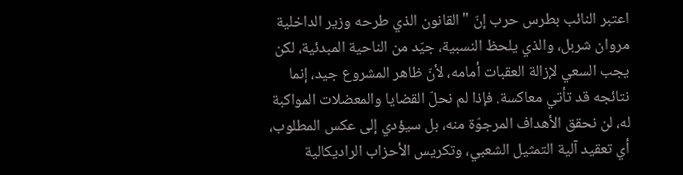اعتبر النائب بطرس حرب إنّ "القانون الذي طرحه وزير الداخلية مروان شربل، والذي يلحظ النسبية، جيّد من الناحية المبدئية، لكن يجب السعي لإزالة العقبات أمامه، لأنّ ظاهر المشروع جيد، إنما نتائجه قد تأتي معاكسة. فإذا لم نحلّ القضايا والمعضلات المواكبة له، لن نحقق الأهداف المرجوّة منه، بل سيؤدي إلى عكس المطلوب، أي تعقيد آلية التمثيل الشعبي، وتكريس الأحزاب الراديكالية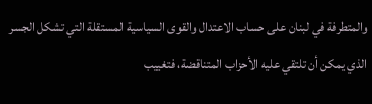والمتطرفة في لبنان على حساب الاعتدال والقوى السياسية المستقلة التي تشكل الجسر الذي يمكن أن تلتقي عليه الأحزاب المتناقضة، فتغييب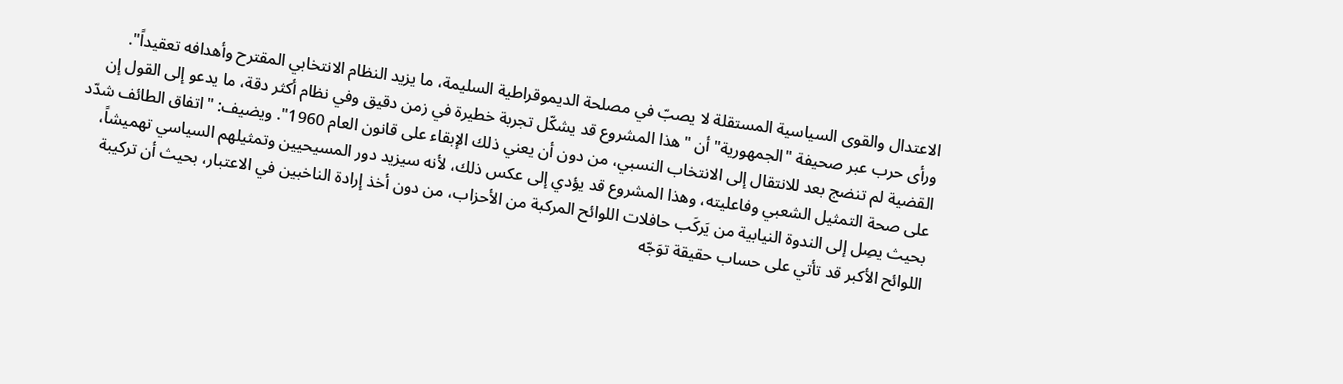الاعتدال والقوى السياسية المستقلة لا يصبّ في مصلحة الديموقراطية السليمة، ما يزيد النظام الانتخابي المقترح وأهدافه تعقيداً".
ورأى حرب عبر صحيفة "الجمهورية" أن "هذا المشروع قد يشكّل تجربة خطيرة في زمن دقيق وفي نظام أكثر دقة، ما يدعو إلى القول إن القضية لم تنضج بعد للانتقال إلى الانتخاب النسبي، من دون أن يعني ذلك الإبقاء على قانون العام 1960". ويضيف: "اتفاق الطائف شدّد على صحة التمثيل الشعبي وفاعليته، وهذا المشروع قد يؤدي إلى عكس ذلك، لأنه سيزيد دور المسيحيين وتمثيلهم السياسي تهميشاً، بحيث يصِل إلى الندوة النيابية من يَركَب حافلات اللوائح المركبة من الأحزاب، من دون أخذ إرادة الناخبين في الاعتبار، بحيث أن تركيبة اللوائح الأكبر قد تأتي على حساب حقيقة توَجّه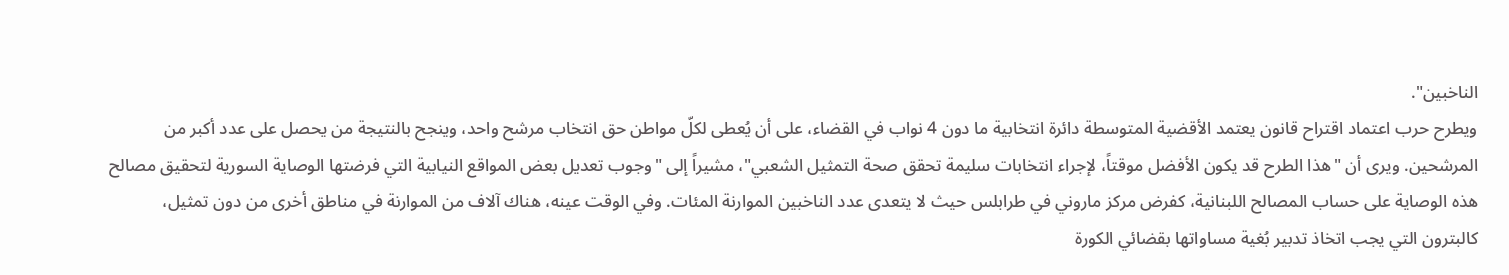الناخبين".
ويطرح حرب اعتماد اقتراح قانون يعتمد الأقضية المتوسطة دائرة انتخابية ما دون 4 نواب في القضاء، على أن يُعطى لكلّ مواطن حق انتخاب مرشح واحد، وينجح بالنتيجة من يحصل على عدد أكبر من المرشحين. ويرى أن "هذا الطرح قد يكون الأفضل موقتاً، لإجراء انتخابات سليمة تحقق صحة التمثيل الشعبي"، مشيراً إلى "وجوب تعديل بعض المواقع النيابية التي فرضتها الوصاية السورية لتحقيق مصالح هذه الوصاية على حساب المصالح اللبنانية، كفرض مركز ماروني في طرابلس حيث لا يتعدى عدد الناخبين الموارنة المئات. وفي الوقت عينه، هناك آلاف من الموارنة في مناطق أخرى من دون تمثيل، كالبترون التي يجب اتخاذ تدبير بُغية مساواتها بقضائي الكورة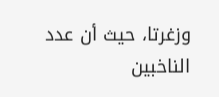وزغرتا، حيث أن عدد الناخبين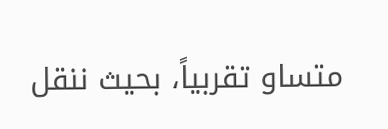متساو تقربياً، بحيث ننقل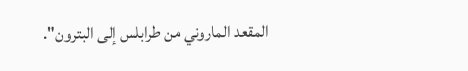المقعد الماروني من طرابلس إلى البترون".